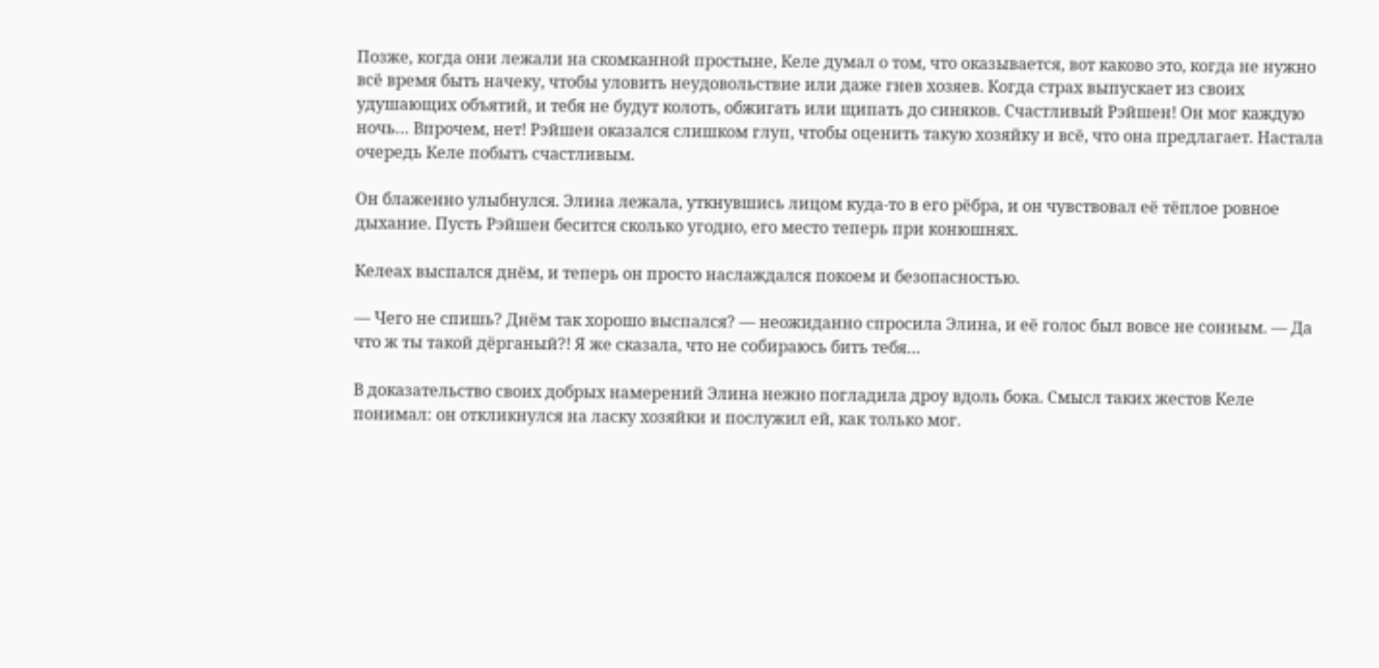Позже, когда они лежали на скомканной простыне, Келе думал о том, что оказывается, вот каково это, когда не нужно всё время быть начеку, чтобы уловить неудовольствие или даже гнев хозяев. Когда страх выпускает из своих удушающих объятий, и тебя не будут колоть, обжигать или щипать до синяков. Счастливый Рэйшен! Он мог каждую ночь… Впрочем, нет! Рэйшен оказался слишком глуп, чтобы оценить такую хозяйку и всё, что она предлагает. Настала очередь Келе побыть счастливым.

Он блаженно улыбнулся. Элина лежала, уткнувшись лицом куда-то в его рёбра, и он чувствовал её тёплое ровное дыхание. Пусть Рэйшен бесится сколько угодно, его место теперь при конюшнях.

Келеах выспался днём, и теперь он просто наслаждался покоем и безопасностью.

— Чего не спишь? Днём так хорошо выспался? — неожиданно спросила Элина, и её голос был вовсе не сонным. — Да что ж ты такой дёрганый?! Я же сказала, что не собираюсь бить тебя…

В доказательство своих добрых намерений Элина нежно погладила дроу вдоль бока. Смысл таких жестов Келе понимал: он откликнулся на ласку хозяйки и послужил ей, как только мог.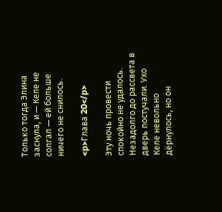Только тогда Элина заснула, и — Келе не солгал — ей больше ничего не снилось.

<p>Глава 20</p>

Эту ночь провести спокойно не удалось. Незадолго до рассвета в дверь постучали. Ухо Келе невольно дёрнулось, но он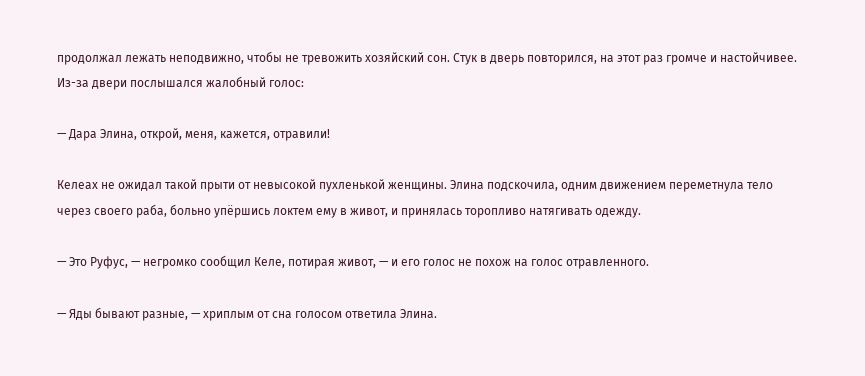продолжал лежать неподвижно, чтобы не тревожить хозяйский сон. Стук в дверь повторился, на этот раз громче и настойчивее. Из-за двери послышался жалобный голос:

— Дара Элина, открой, меня, кажется, отравили!

Келеах не ожидал такой прыти от невысокой пухленькой женщины. Элина подскочила, одним движением переметнула тело через своего раба, больно упёршись локтем ему в живот, и принялась торопливо натягивать одежду.

— Это Руфус, — негромко сообщил Келе, потирая живот, — и его голос не похож на голос отравленного.

— Яды бывают разные, — хриплым от сна голосом ответила Элина.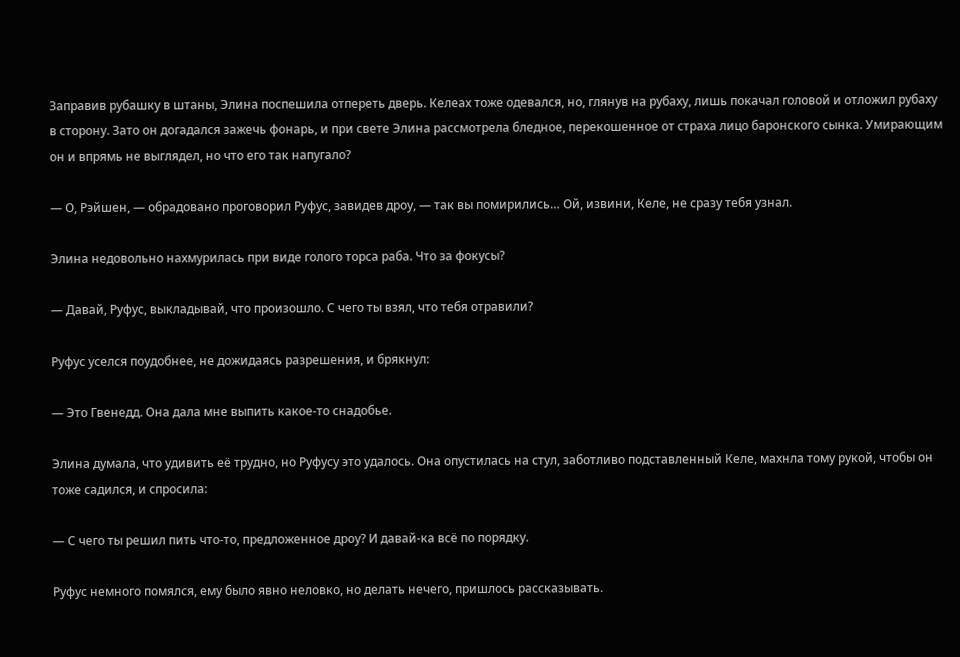Заправив рубашку в штаны, Элина поспешила отпереть дверь. Келеах тоже одевался, но, глянув на рубаху, лишь покачал головой и отложил рубаху в сторону. Зато он догадался зажечь фонарь, и при свете Элина рассмотрела бледное, перекошенное от страха лицо баронского сынка. Умирающим он и впрямь не выглядел, но что его так напугало?

— О, Рэйшен, — обрадовано проговорил Руфус, завидев дроу, — так вы помирились… Ой, извини, Келе, не сразу тебя узнал.

Элина недовольно нахмурилась при виде голого торса раба. Что за фокусы?

— Давай, Руфус, выкладывай, что произошло. С чего ты взял, что тебя отравили?

Руфус уселся поудобнее, не дожидаясь разрешения, и брякнул:

— Это Гвенедд. Она дала мне выпить какое-то снадобье.

Элина думала, что удивить её трудно, но Руфусу это удалось. Она опустилась на стул, заботливо подставленный Келе, махнла тому рукой, чтобы он тоже садился, и спросила:

— С чего ты решил пить что-то, предложенное дроу? И давай-ка всё по порядку.

Руфус немного помялся, ему было явно неловко, но делать нечего, пришлось рассказывать.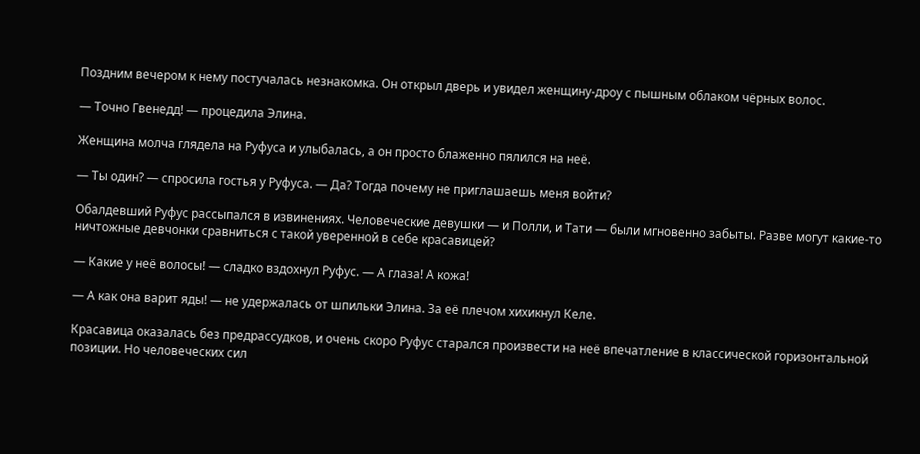Поздним вечером к нему постучалась незнакомка. Он открыл дверь и увидел женщину-дроу с пышным облаком чёрных волос.

— Точно Гвенедд! — процедила Элина.

Женщина молча глядела на Руфуса и улыбалась, а он просто блаженно пялился на неё.

— Ты один? — спросила гостья у Руфуса. — Да? Тогда почему не приглашаешь меня войти?

Обалдевший Руфус рассыпался в извинениях. Человеческие девушки — и Полли, и Тати — были мгновенно забыты. Разве могут какие-то ничтожные девчонки сравниться с такой уверенной в себе красавицей?

— Какие у неё волосы! — сладко вздохнул Руфус. — А глаза! А кожа!

— А как она варит яды! — не удержалась от шпильки Элина. За её плечом хихикнул Келе.

Красавица оказалась без предрассудков, и очень скоро Руфус старался произвести на неё впечатление в классической горизонтальной позиции. Но человеческих сил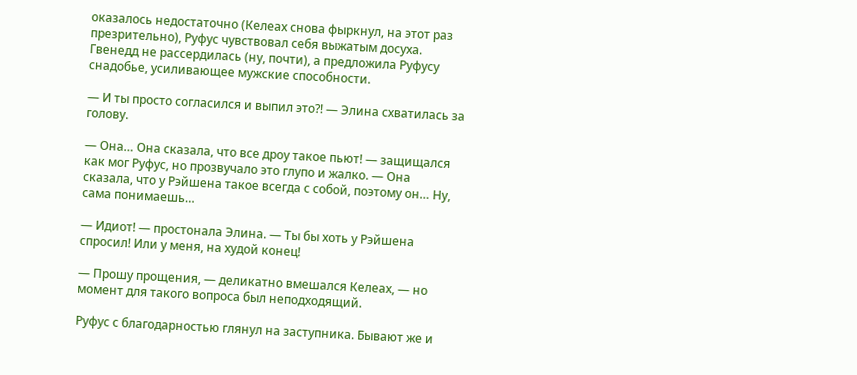оказалось недостаточно (Келеах снова фыркнул, на этот раз презрительно), Руфус чувствовал себя выжатым досуха. Гвенедд не рассердилась (ну, почти), а предложила Руфусу снадобье, усиливающее мужские способности.

— И ты просто согласился и выпил это?! — Элина схватилась за голову.

— Она… Она сказала, что все дроу такое пьют! — защищался как мог Руфус, но прозвучало это глупо и жалко. — Она сказала, что у Рэйшена такое всегда с собой, поэтому он… Ну, сама понимаешь…

— Идиот! — простонала Элина. — Ты бы хоть у Рэйшена спросил! Или у меня, на худой конец!

— Прошу прощения, — деликатно вмешался Келеах, — но момент для такого вопроса был неподходящий.

Руфус с благодарностью глянул на заступника. Бывают же и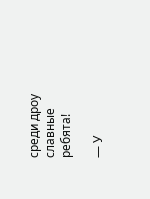среди дроу славные ребята!

— У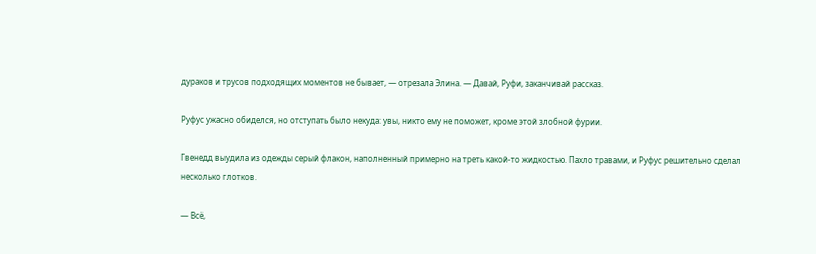дураков и трусов подходящих моментов не бывает, — отрезала Элина. — Давай, Руфи, заканчивай рассказ.

Руфус ужасно обиделся, но отступать было некуда: увы, никто ему не поможет, кроме этой злобной фурии.

Гвенедд выудила из одежды серый флакон, наполненный примерно на треть какой-то жидкостью. Пахло травами, и Руфус решительно сделал несколько глотков.

— Всё,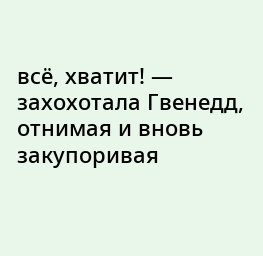всё, хватит! — захохотала Гвенедд, отнимая и вновь закупоривая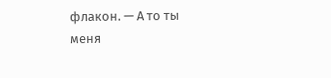флакон. — А то ты меня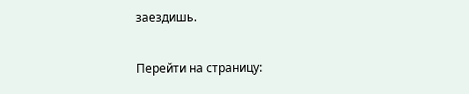заездишь.

Перейти на страницу: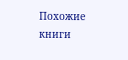Похожие книги